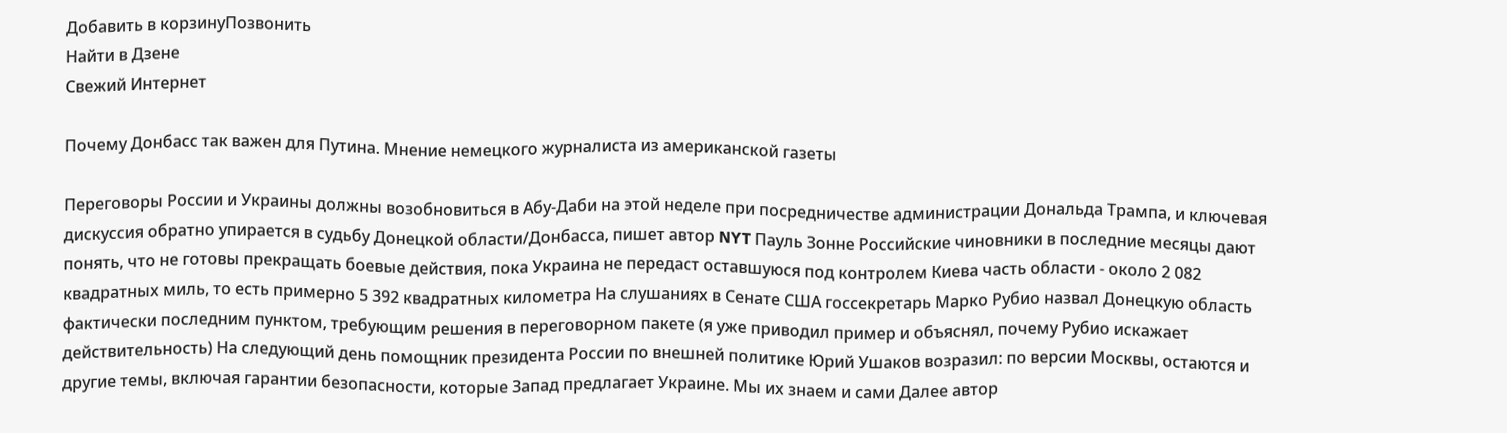Добавить в корзинуПозвонить
Найти в Дзене
Свежий Интернет

Почему Донбасс так важен для Путина. Мнение немецкого журналиста из американской газеты

Переговоры России и Украины должны возобновиться в Абу-Даби на этой неделе при посредничестве администрации Дональда Трампа, и ключевая дискуссия обратно упирается в судьбу Донецкой области/Донбасса, пишет автор NYT Пауль Зонне Российские чиновники в последние месяцы дают понять, что не готовы прекращать боевые действия, пока Украина не передаст оставшуюся под контролем Киева часть области - около 2 082 квадратных миль, то есть примерно 5 392 квадратных километра На слушаниях в Сенате США госсекретарь Марко Рубио назвал Донецкую область фактически последним пунктом, требующим решения в переговорном пакете (я уже приводил пример и объяснял, почему Рубио искажает действительность) На следующий день помощник президента России по внешней политике Юрий Ушаков возразил: по версии Москвы, остаются и другие темы, включая гарантии безопасности, которые Запад предлагает Украине. Мы их знаем и сами Далее автор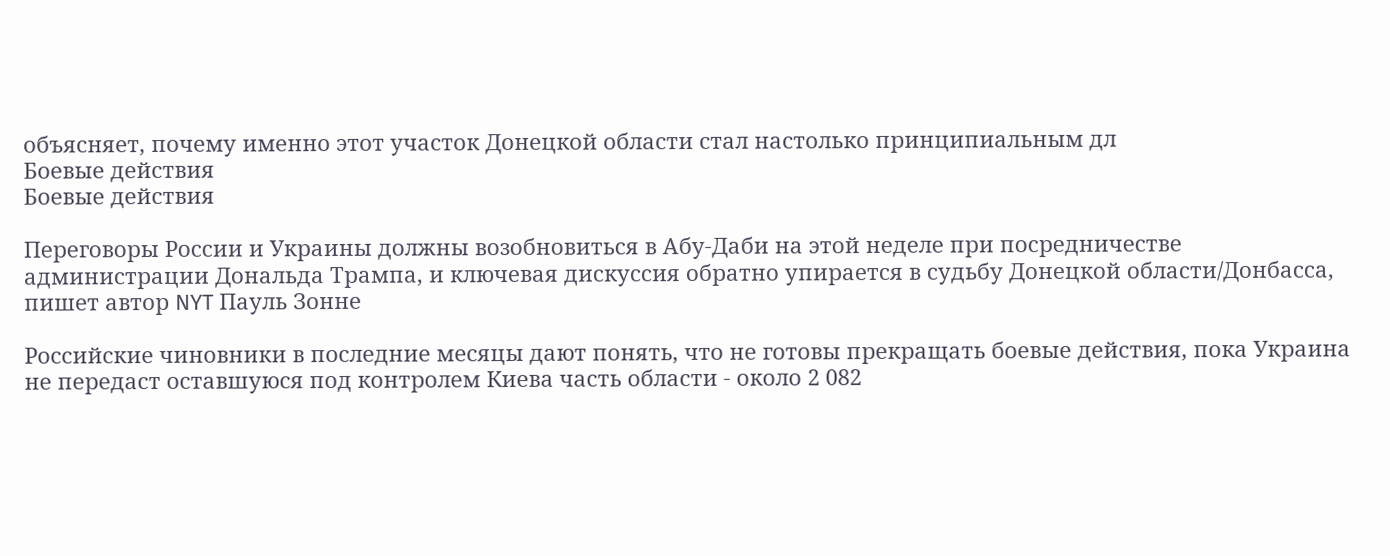объясняет, почему именно этот участок Донецкой области стал настолько принципиальным дл
Боевые действия
Боевые действия

Переговоры России и Украины должны возобновиться в Абу-Даби на этой неделе при посредничестве администрации Дональда Трампа, и ключевая дискуссия обратно упирается в судьбу Донецкой области/Донбасса, пишет автор NYT Пауль Зонне

Российские чиновники в последние месяцы дают понять, что не готовы прекращать боевые действия, пока Украина не передаст оставшуюся под контролем Киева часть области - около 2 082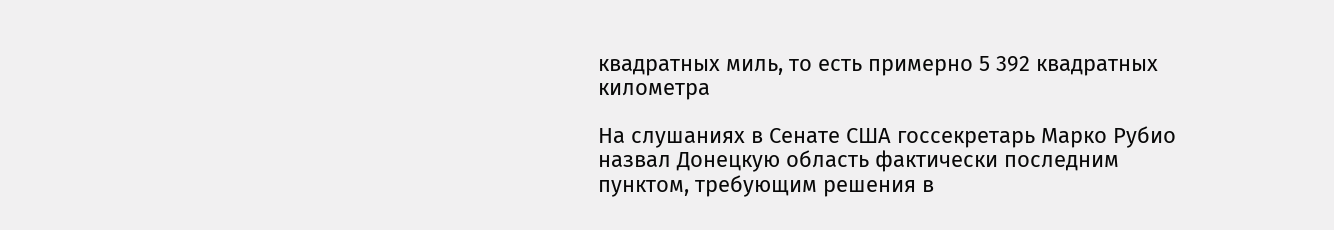квадратных миль, то есть примерно 5 392 квадратных километра

На слушаниях в Сенате США госсекретарь Марко Рубио назвал Донецкую область фактически последним пунктом, требующим решения в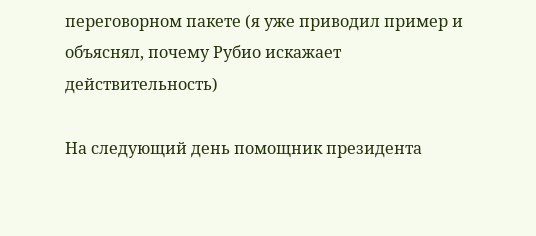переговорном пакете (я уже приводил пример и объяснял, почему Рубио искажает действительность)

На следующий день помощник президента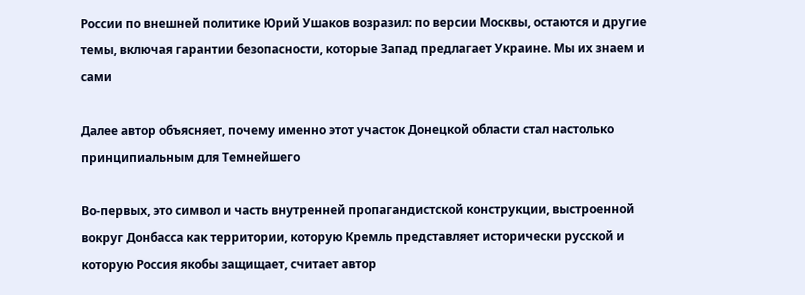России по внешней политике Юрий Ушаков возразил: по версии Москвы, остаются и другие темы, включая гарантии безопасности, которые Запад предлагает Украине. Мы их знаем и сами

Далее автор объясняет, почему именно этот участок Донецкой области стал настолько принципиальным для Темнейшего

Во-первых, это символ и часть внутренней пропагандистской конструкции, выстроенной вокруг Донбасса как территории, которую Кремль представляет исторически русской и которую Россия якобы защищает, считает автор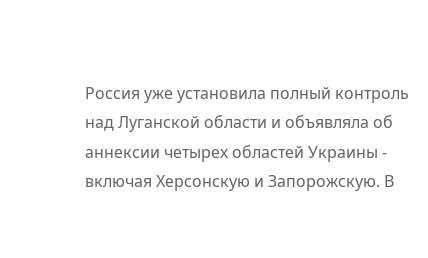Россия уже установила полный контроль над Луганской области и объявляла об аннексии четырех областей Украины - включая Херсонскую и Запорожскую. В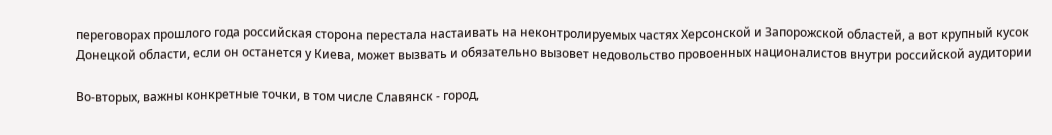переговорах прошлого года российская сторона перестала настаивать на неконтролируемых частях Херсонской и Запорожской областей, а вот крупный кусок Донецкой области, если он останется у Киева, может вызвать и обязательно вызовет недовольство провоенных националистов внутри российской аудитории

Во-вторых, важны конкретные точки, в том числе Славянск - город,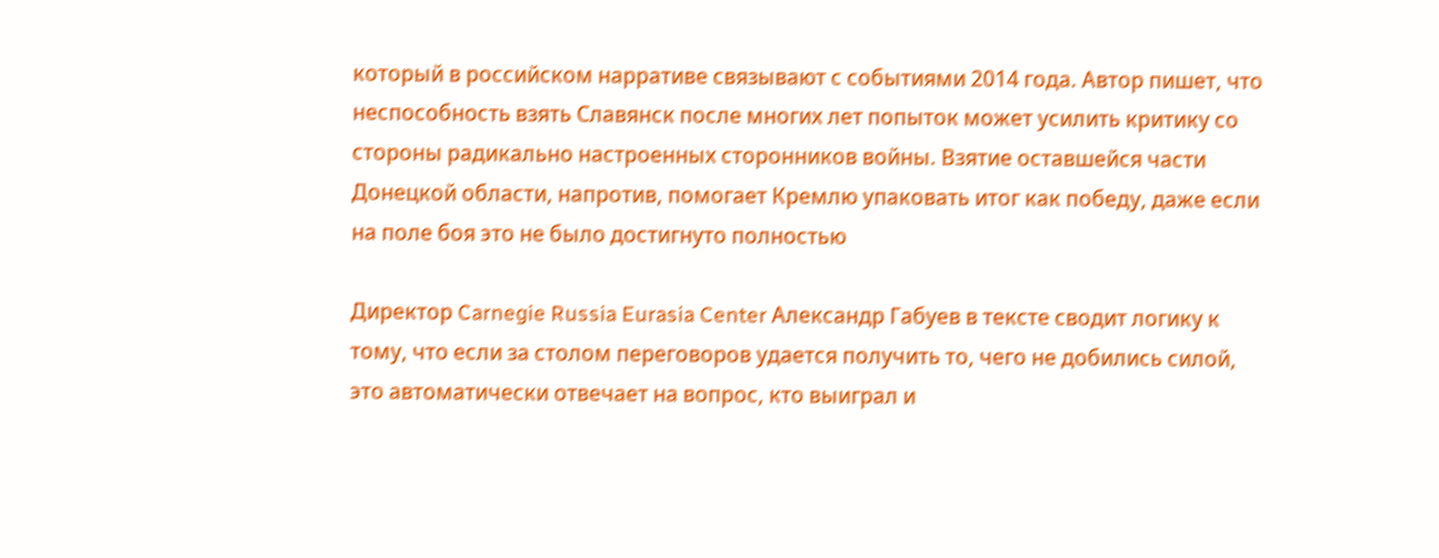который в российском нарративе связывают с событиями 2014 года. Автор пишет, что неспособность взять Славянск после многих лет попыток может усилить критику со стороны радикально настроенных сторонников войны. Взятие оставшейся части Донецкой области, напротив, помогает Кремлю упаковать итог как победу, даже если на поле боя это не было достигнуто полностью

Директор Carnegie Russia Eurasia Center Александр Габуев в тексте сводит логику к тому, что если за столом переговоров удается получить то, чего не добились силой, это автоматически отвечает на вопрос, кто выиграл и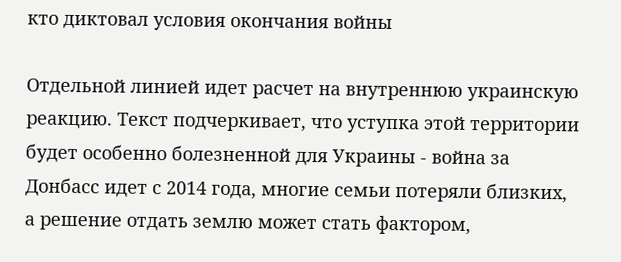кто диктовал условия окончания войны

Отдельной линией идет расчет на внутреннюю украинскую реакцию. Текст подчеркивает, что уступка этой территории будет особенно болезненной для Украины - война за Донбасс идет с 2014 года, многие семьи потеряли близких, а решение отдать землю может стать фактором,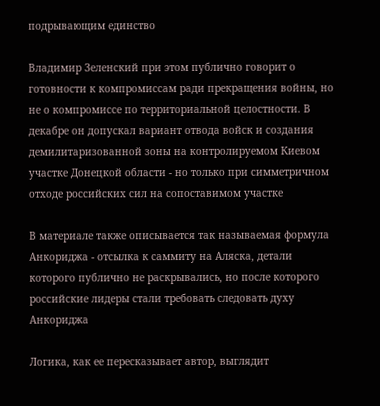подрывающим единство

Владимир Зеленский при этом публично говорит о готовности к компромиссам ради прекращения войны, но не о компромиссе по территориальной целостности. В декабре он допускал вариант отвода войск и создания демилитаризованной зоны на контролируемом Киевом участке Донецкой области - но только при симметричном отходе российских сил на сопоставимом участке

В материале также описывается так называемая формула Анкориджа - отсылка к саммиту на Аляска, детали которого публично не раскрывались, но после которого российские лидеры стали требовать следовать духу Анкориджа

Логика, как ее пересказывает автор, выглядит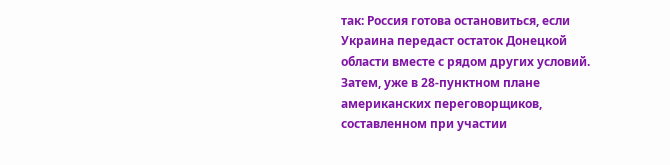так: Россия готова остановиться, если Украина передаст остаток Донецкой области вместе с рядом других условий. Затем, уже в 28-пунктном плане американских переговорщиков, составленном при участии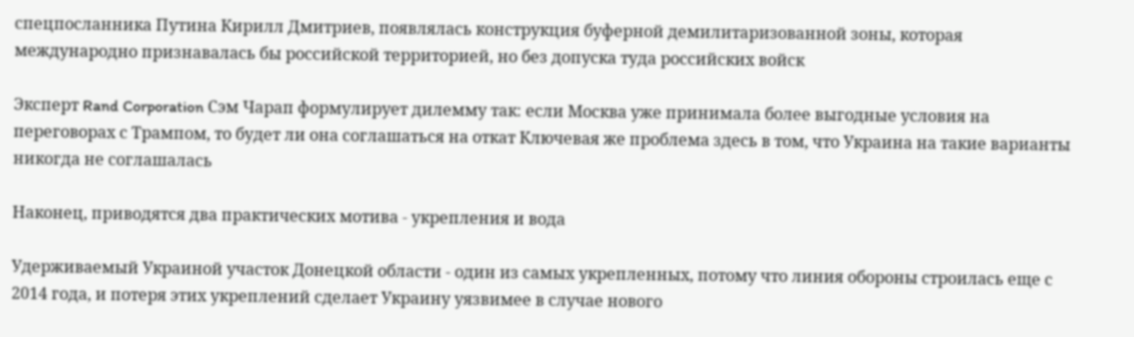спецпосланника Путина Кирилл Дмитриев, появлялась конструкция буферной демилитаризованной зоны, которая международно признавалась бы российской территорией, но без допуска туда российских войск

Эксперт Rand Corporation Сэм Чарап формулирует дилемму так: если Москва уже принимала более выгодные условия на переговорах с Трампом, то будет ли она соглашаться на откат Ключевая же проблема здесь в том, что Украина на такие варианты никогда не соглашалась

Наконец, приводятся два практических мотива - укрепления и вода

Удерживаемый Украиной участок Донецкой области - один из самых укрепленных, потому что линия обороны строилась еще с 2014 года, и потеря этих укреплений сделает Украину уязвимее в случае нового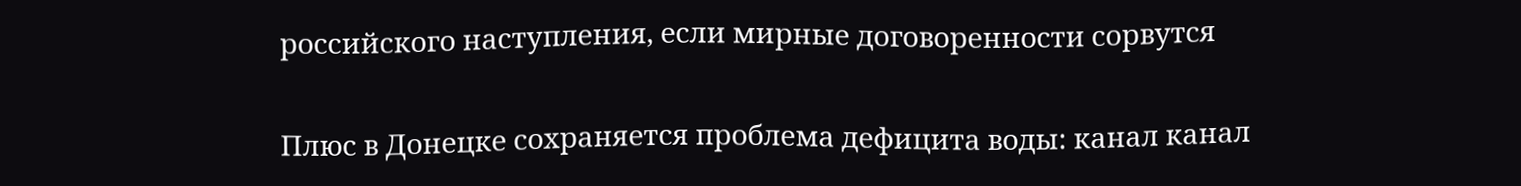российского наступления, если мирные договоренности сорвутся

Плюс в Донецке сохраняется проблема дефицита воды: канал канал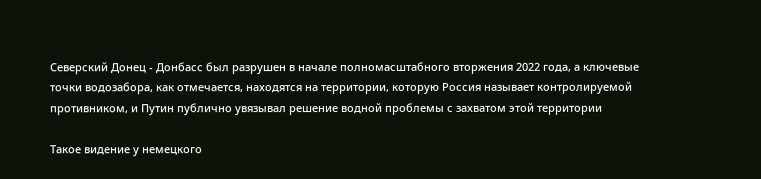Северский Донец - Донбасс был разрушен в начале полномасштабного вторжения 2022 года, а ключевые точки водозабора, как отмечается, находятся на территории, которую Россия называет контролируемой противником, и Путин публично увязывал решение водной проблемы с захватом этой территории

Такое видение у немецкого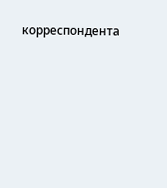корреспондента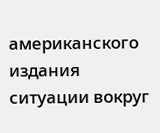американского издания ситуации вокруг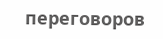переговоров